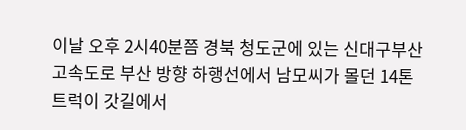이날 오후 2시40분쯤 경북 청도군에 있는 신대구부산고속도로 부산 방향 하행선에서 남모씨가 몰던 14톤 트럭이 갓길에서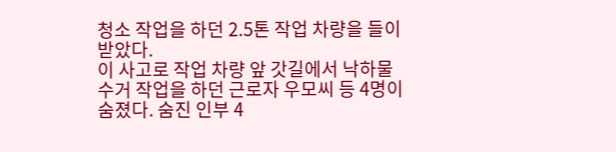청소 작업을 하던 2.5톤 작업 차량을 들이받았다.
이 사고로 작업 차량 앞 갓길에서 낙하물 수거 작업을 하던 근로자 우모씨 등 4명이 숨졌다. 숨진 인부 4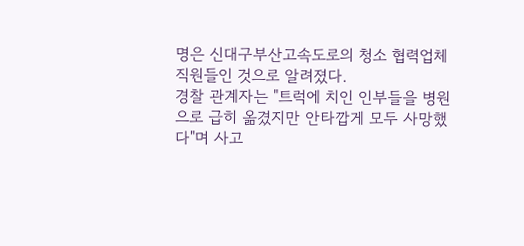명은 신대구부산고속도로의 청소 협력업체 직원들인 것으로 알려졌다.
경찰 관계자는 "트럭에 치인 인부들을 병원으로 급히 옮겼지만 안타깝게 모두 사망했다"며 사고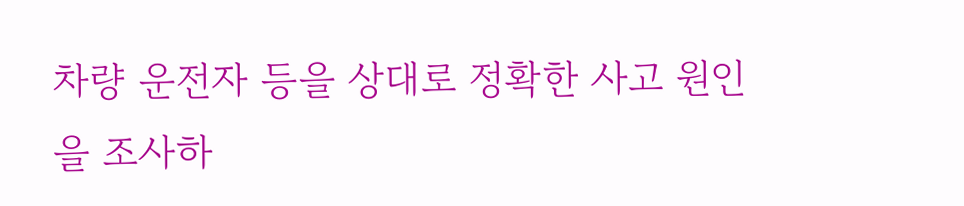차량 운전자 등을 상대로 정확한 사고 원인을 조사하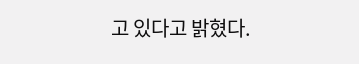고 있다고 밝혔다.